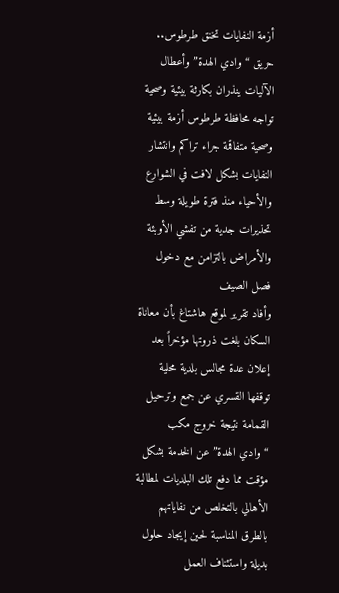أزمة النفايات تخنق طرطوس.. حريق “وادي الهدة” وأعطال الآليات ينذران بكارثة بيئية وصحية
تواجه محافظة طرطوس أزمة بيئية وصحية متفاقمة جراء تراكم وانتشار النفايات بشكل لافت في الشوارع والأحياء منذ فترة طويلة وسط تحذيرات جدية من تفشي الأوبئة والأمراض بالتزامن مع دخول فصل الصيف
وأفاد تقرير لموقع هاشتاغ بأن معاناة السكان بلغت ذروتها مؤخراً بعد إعلان عدة مجالس بلدية محلية توقفها القسري عن جمع وترحيل القمامة نتيجة خروج مكب “وادي الهدة” عن الخدمة بشكل مؤقت مما دفع تلك البلديات لمطالبة الأهالي بالتخلص من نفاياتهم بالطرق المناسبة لحين إيجاد حلول بديلة واستئناف العمل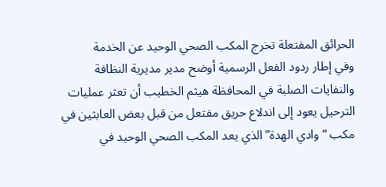الحرائق المفتعلة تخرج المكب الصحي الوحيد عن الخدمة
وفي إطار ردود الفعل الرسمية أوضح مدير مديرية النظافة والنفايات الصلبة في المحافظة هيثم الخطيب أن تعثر عمليات الترحيل يعود إلى اندلاع حريق مفتعل من قبل بعض العابثين في مكب “وادي الهدة” الذي يعد المكب الصحي الوحيد في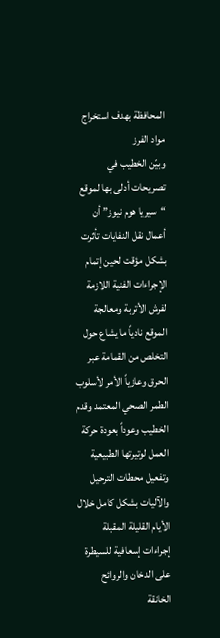المحافظة بهدف استخراج مواد الفرز
وبيّن الخطيب في تصريحات أدلى بها لموقع “سيريا هوم نيوز” أن أعمال نقل النفايات تأثرت بشكل مؤقت لحين إتمام الإجراءات الفنية اللازمة لفرش الأتربة ومعالجة الموقع نادياً ما يشاع حول التخلص من القمامة عبر الحرق وعازياً الأمر لأسلوب الطمر الصحي المعتمد وقدم الخطيب وعوداً بعودة حركة العمل لوتيرتها الطبيعية وتفعيل محطات الترحيل والآليات بشكل كامل خلال الأيام القليلة المقبلة
إجراءات إسعافية للسيطرة على الدخان والروائح الخانقة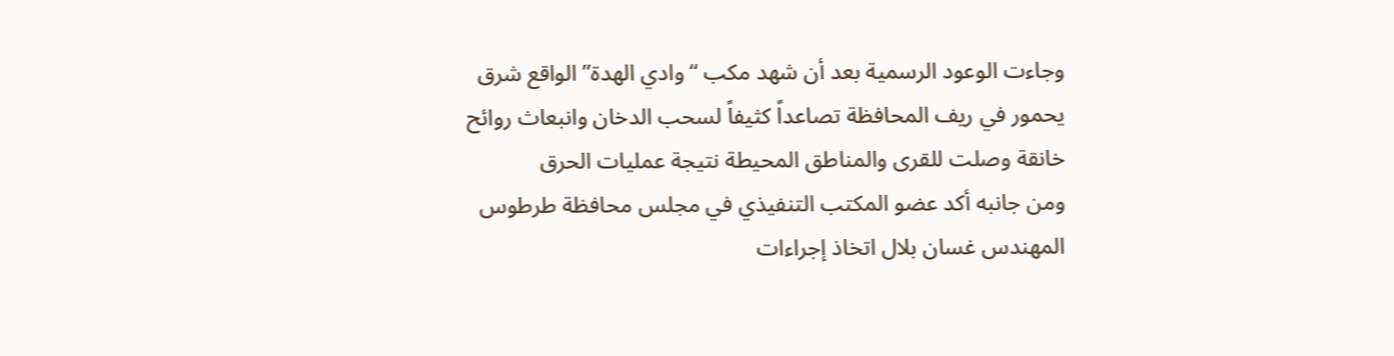وجاءت الوعود الرسمية بعد أن شهد مكب “وادي الهدة” الواقع شرق يحمور في ريف المحافظة تصاعداً كثيفاً لسحب الدخان وانبعاث روائح خانقة وصلت للقرى والمناطق المحيطة نتيجة عمليات الحرق
ومن جانبه أكد عضو المكتب التنفيذي في مجلس محافظة طرطوس المهندس غسان بلال اتخاذ إجراءات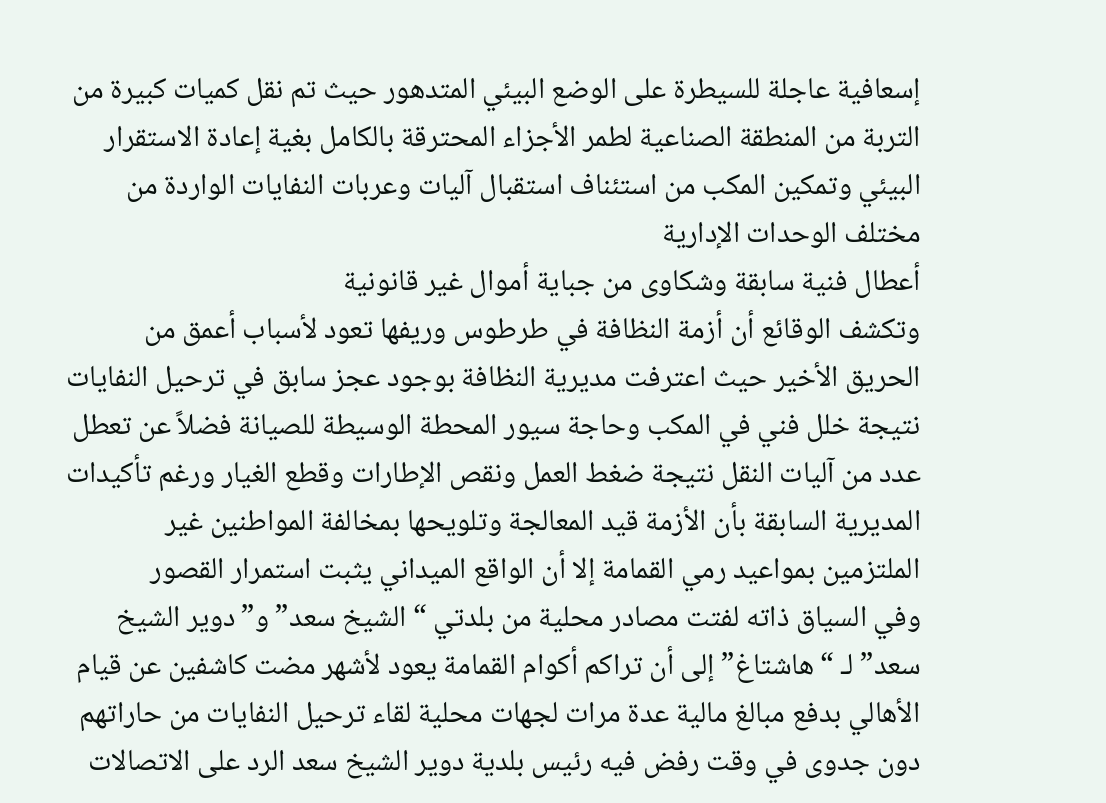إسعافية عاجلة للسيطرة على الوضع البيئي المتدهور حيث تم نقل كميات كبيرة من التربة من المنطقة الصناعية لطمر الأجزاء المحترقة بالكامل بغية إعادة الاستقرار البيئي وتمكين المكب من استئناف استقبال آليات وعربات النفايات الواردة من مختلف الوحدات الإدارية
أعطال فنية سابقة وشكاوى من جباية أموال غير قانونية
وتكشف الوقائع أن أزمة النظافة في طرطوس وريفها تعود لأسباب أعمق من الحريق الأخير حيث اعترفت مديرية النظافة بوجود عجز سابق في ترحيل النفايات نتيجة خلل فني في المكب وحاجة سيور المحطة الوسيطة للصيانة فضلاً عن تعطل عدد من آليات النقل نتيجة ضغط العمل ونقص الإطارات وقطع الغيار ورغم تأكيدات المديرية السابقة بأن الأزمة قيد المعالجة وتلويحها بمخالفة المواطنين غير الملتزمين بمواعيد رمي القمامة إلا أن الواقع الميداني يثبت استمرار القصور
وفي السياق ذاته لفتت مصادر محلية من بلدتي “الشيخ سعد” و”دوير الشيخ سعد” لـ “هاشتاغ” إلى أن تراكم أكوام القمامة يعود لأشهر مضت كاشفين عن قيام الأهالي بدفع مبالغ مالية عدة مرات لجهات محلية لقاء ترحيل النفايات من حاراتهم دون جدوى في وقت رفض فيه رئيس بلدية دوير الشيخ سعد الرد على الاتصالات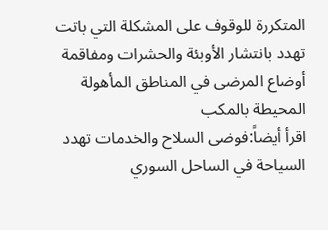المتكررة للوقوف على المشكلة التي باتت تهدد بانتشار الأوبئة والحشرات ومفاقمة أوضاع المرضى في المناطق المأهولة المحيطة بالمكب
اقرأ أيضاً:فوضى السلاح والخدمات تهدد السياحة في الساحل السوري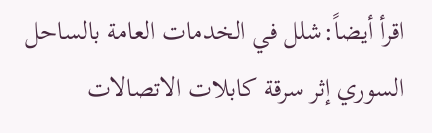اقرأ أيضاً:شلل في الخدمات العامة بالساحل السوري إثر سرقة كابلات الاتصالات